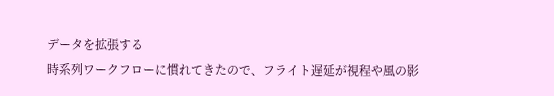データを拡張する
時系列ワークフローに慣れてきたので、フライト遅延が視程や風の影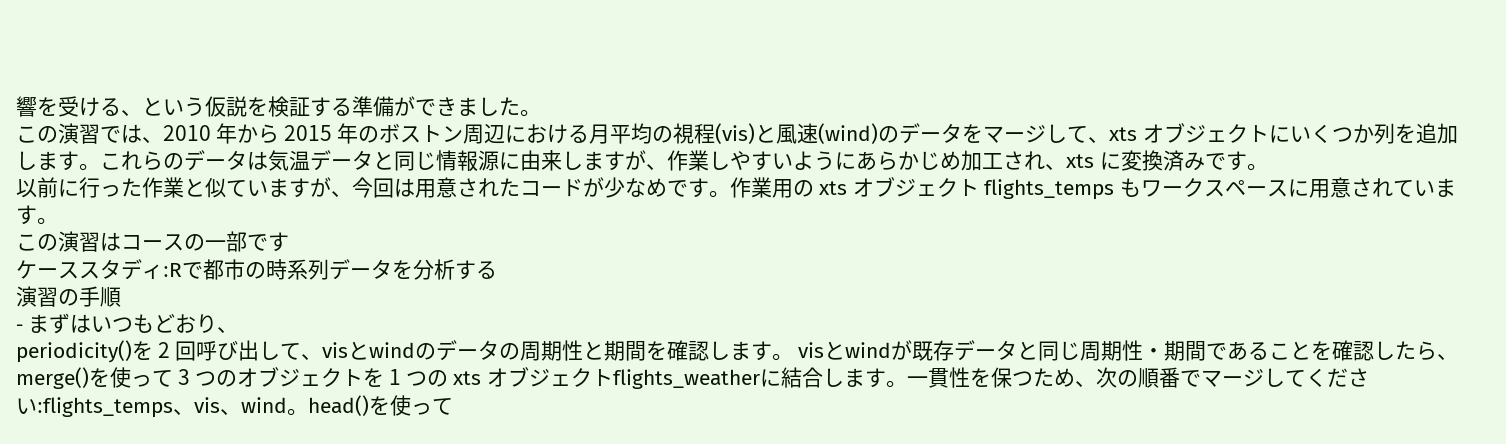響を受ける、という仮説を検証する準備ができました。
この演習では、2010 年から 2015 年のボストン周辺における月平均の視程(vis)と風速(wind)のデータをマージして、xts オブジェクトにいくつか列を追加します。これらのデータは気温データと同じ情報源に由来しますが、作業しやすいようにあらかじめ加工され、xts に変換済みです。
以前に行った作業と似ていますが、今回は用意されたコードが少なめです。作業用の xts オブジェクト flights_temps もワークスペースに用意されています。
この演習はコースの一部です
ケーススタディ:Rで都市の時系列データを分析する
演習の手順
- まずはいつもどおり、
periodicity()を 2 回呼び出して、visとwindのデータの周期性と期間を確認します。 visとwindが既存データと同じ周期性・期間であることを確認したら、merge()を使って 3 つのオブジェクトを 1 つの xts オブジェクトflights_weatherに結合します。一貫性を保つため、次の順番でマージしてください:flights_temps、vis、wind。head()を使って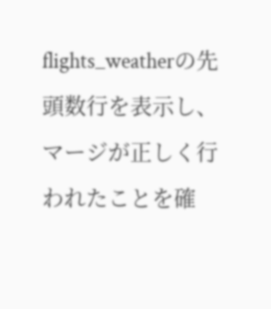flights_weatherの先頭数行を表示し、マージが正しく行われたことを確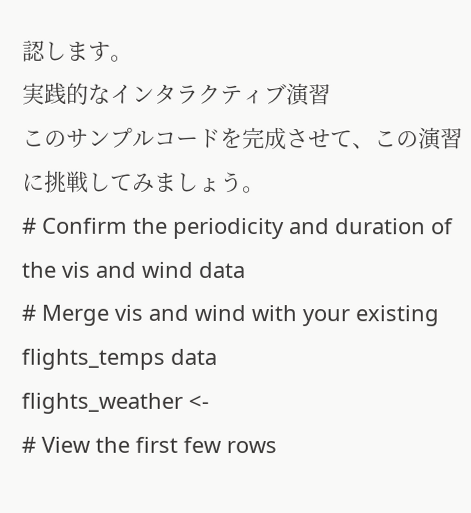認します。
実践的なインタラクティブ演習
このサンプルコードを完成させて、この演習に挑戦してみましょう。
# Confirm the periodicity and duration of the vis and wind data
# Merge vis and wind with your existing flights_temps data
flights_weather <-
# View the first few rows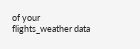of your flights_weather data